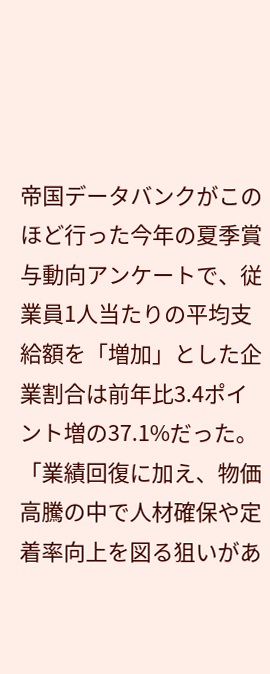帝国データバンクがこのほど行った今年の夏季賞与動向アンケートで、従業員1人当たりの平均支給額を「増加」とした企業割合は前年比3.4ポイント増の37.1%だった。「業績回復に加え、物価高騰の中で人材確保や定着率向上を図る狙いがあ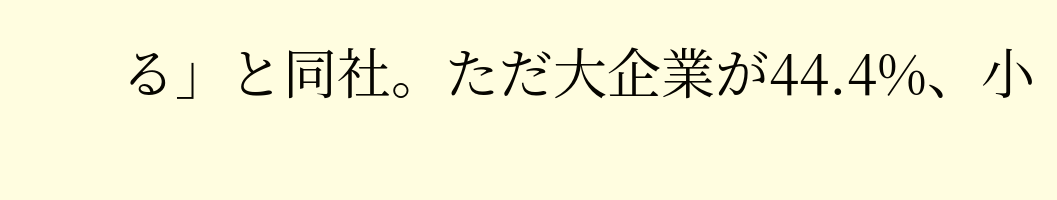る」と同社。ただ大企業が44.4%、小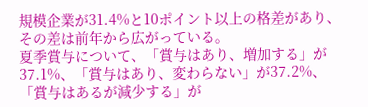規模企業が31.4%と10ポイント以上の格差があり、その差は前年から広がっている。
夏季賞与について、「賞与はあり、増加する」が37.1%、「賞与はあり、変わらない」が37.2%、「賞与はあるが減少する」が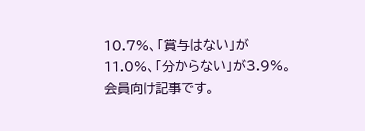10.7%、「賞与はない」が11.0%、「分からない」が3.9%。
会員向け記事です。